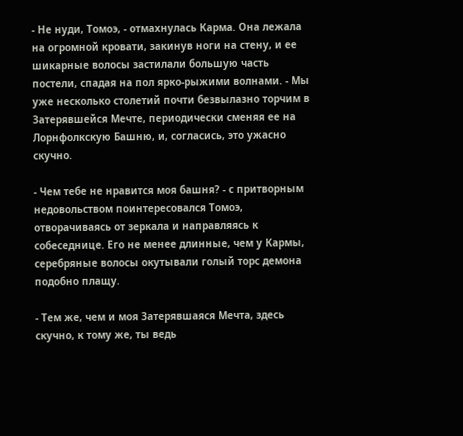- Не нуди, Томоэ, - отмахнулась Карма. Она лежала на огромной кровати, закинув ноги на стену, и ее шикарные волосы застилали большую часть постели, спадая на пол ярко-рыжими волнами. - Мы уже несколько столетий почти безвылазно торчим в Затерявшейся Мечте, периодически сменяя ее на Лорнфолкскую Башню, и, согласись, это ужасно скучно.

- Чем тебе не нравится моя башня? - с притворным недовольством поинтересовался Томоэ, отворачиваясь от зеркала и направляясь к собеседнице. Его не менее длинные, чем у Кармы, серебряные волосы окутывали голый торс демона подобно плащу.

- Тем же, чем и моя Затерявшаяся Мечта, здесь скучно, к тому же, ты ведь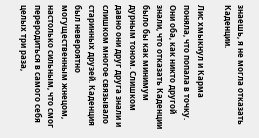знаешь, я не могла отказать Каденции.

Лис хмыкнул и Карма поняла, что попала в точку. Они оба, как никто другой знали, что отказать Каденции было бы как минимум дурным тоном. Слишком давно они друг друга знали и слишком многое связывало старинных друзей. Каденция был невероятно могущественным жнецом, настолько сильным, что смог переродиться в самого себя целых три раза,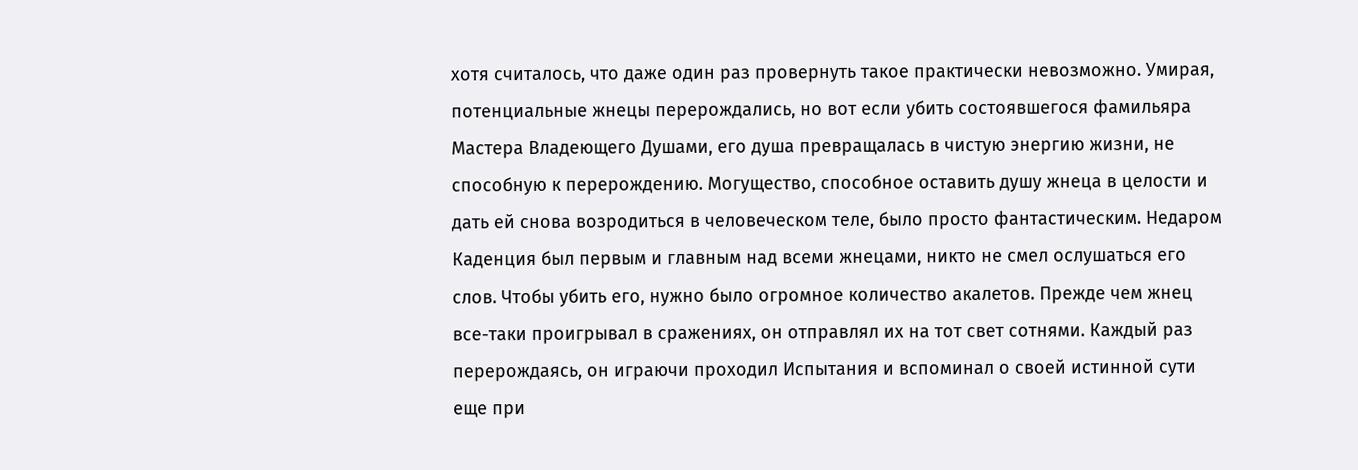хотя считалось, что даже один раз провернуть такое практически невозможно. Умирая, потенциальные жнецы перерождались, но вот если убить состоявшегося фамильяра Мастера Владеющего Душами, его душа превращалась в чистую энергию жизни, не способную к перерождению. Могущество, способное оставить душу жнеца в целости и дать ей снова возродиться в человеческом теле, было просто фантастическим. Недаром Каденция был первым и главным над всеми жнецами, никто не смел ослушаться его слов. Чтобы убить его, нужно было огромное количество акалетов. Прежде чем жнец все-таки проигрывал в сражениях, он отправлял их на тот свет сотнями. Каждый раз перерождаясь, он играючи проходил Испытания и вспоминал о своей истинной сути еще при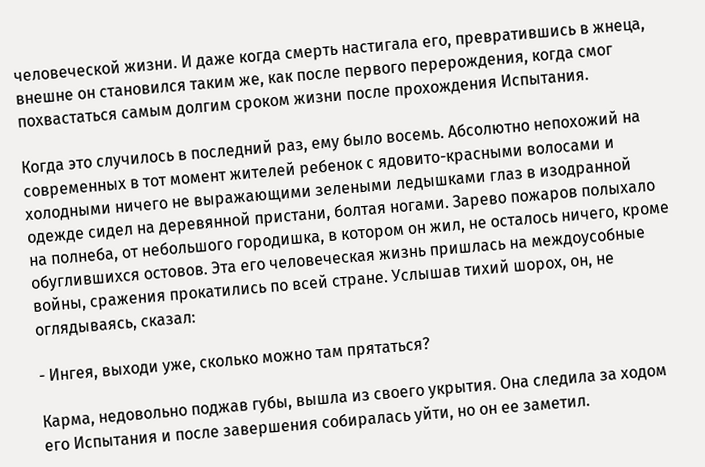человеческой жизни. И даже когда смерть настигала его, превратившись в жнеца, внешне он становился таким же, как после первого перерождения, когда смог похвастаться самым долгим сроком жизни после прохождения Испытания.

Когда это случилось в последний раз, ему было восемь. Абсолютно непохожий на современных в тот момент жителей ребенок с ядовито-красными волосами и холодными ничего не выражающими зелеными ледышками глаз в изодранной одежде сидел на деревянной пристани, болтая ногами. Зарево пожаров полыхало на полнеба, от небольшого городишка, в котором он жил, не осталось ничего, кроме обуглившихся остовов. Эта его человеческая жизнь пришлась на междоусобные войны, сражения прокатились по всей стране. Услышав тихий шорох, он, не оглядываясь, сказал:

- Ингея, выходи уже, сколько можно там прятаться?

Карма, недовольно поджав губы, вышла из своего укрытия. Она следила за ходом его Испытания и после завершения собиралась уйти, но он ее заметил.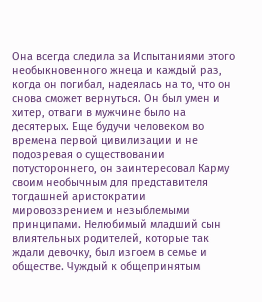Она всегда следила за Испытаниями этого необыкновенного жнеца и каждый раз, когда он погибал, надеялась на то, что он снова сможет вернуться. Он был умен и хитер, отваги в мужчине было на десятерых. Еще будучи человеком во времена первой цивилизации и не подозревая о существовании потустороннего, он заинтересовал Карму своим необычным для представителя тогдашней аристократии мировоззрением и незыблемыми принципами. Нелюбимый младший сын влиятельных родителей, которые так ждали девочку, был изгоем в семье и обществе. Чуждый к общепринятым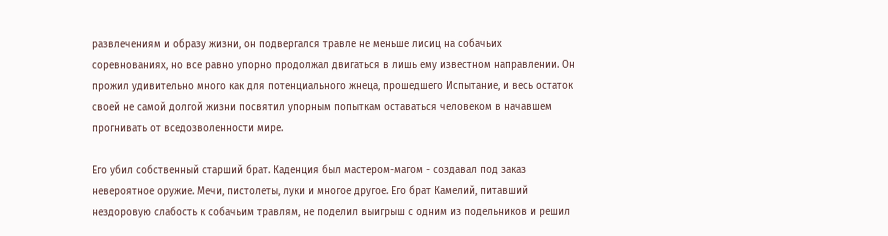развлечениям и образу жизни, он подвергался травле не меньше лисиц на собачьих соревнованиях, но все равно упорно продолжал двигаться в лишь ему известном направлении. Он прожил удивительно много как для потенциального жнеца, прошедшего Испытание, и весь остаток своей не самой долгой жизни посвятил упорным попыткам оставаться человеком в начавшем прогнивать от вседозволенности мире.

Его убил собственный старший брат. Каденция был мастером-магом - создавал под заказ невероятное оружие. Мечи, пистолеты, луки и многое другое. Его брат Камелий, питавший нездоровую слабость к собачьим травлям, не поделил выигрыш с одним из подельников и решил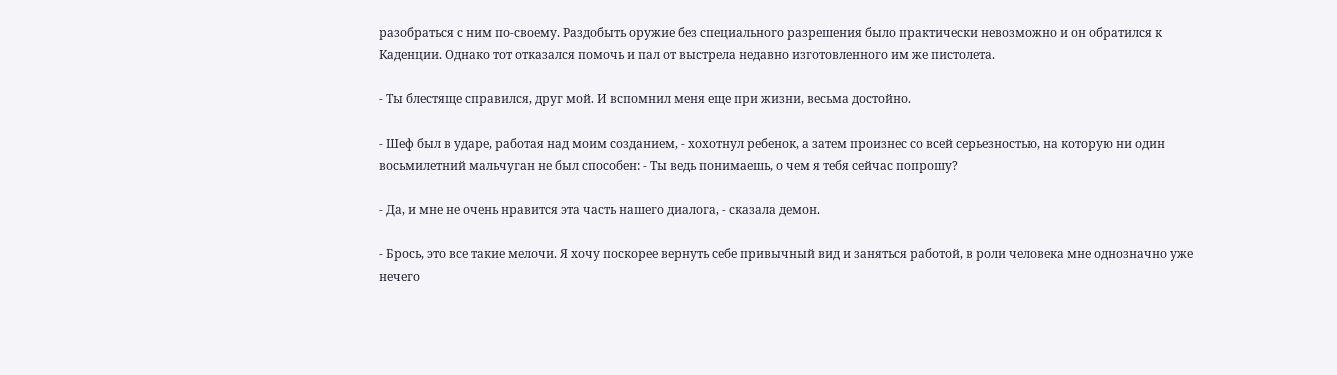разобраться с ним по-своему. Раздобыть оружие без специального разрешения было практически невозможно и он обратился к Каденции. Однако тот отказался помочь и пал от выстрела недавно изготовленного им же пистолета.

- Ты блестяще справился, друг мой. И вспомнил меня еще при жизни, весьма достойно.

- Шеф был в ударе, работая над моим созданием, - хохотнул ребенок, а затем произнес со всей серьезностью, на которую ни один восьмилетний мальчуган не был способен: - Ты ведь понимаешь, о чем я тебя сейчас попрошу?

- Да, и мне не очень нравится эта часть нашего диалога, - сказала демон.

- Брось, это все такие мелочи. Я хочу поскорее вернуть себе привычный вид и заняться работой, в роли человека мне однозначно уже нечего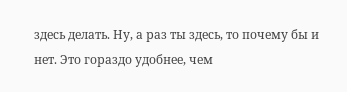здесь делать. Ну, а раз ты здесь, то почему бы и нет. Это гораздо удобнее, чем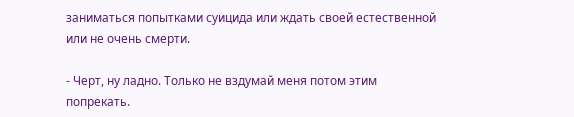заниматься попытками суицида или ждать своей естественной или не очень смерти.

- Черт, ну ладно. Только не вздумай меня потом этим попрекать.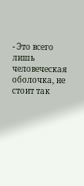- Это всего лишь человеческая оболочка, не стоит так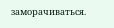заморачиваться.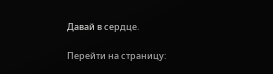Давай в сердце.

Перейти на страницу: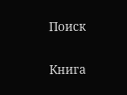Поиск

Книга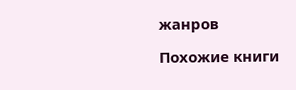жанров

Похожие книги